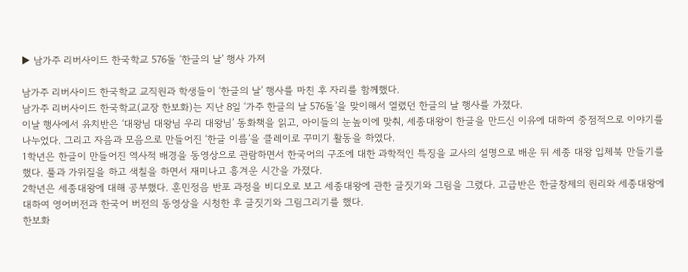▶ 남가주 리버사이드 한국학교 576돌 ‘한글의 날’ 행사 가져

남가주 리버사이드 한국학교 교직원과 학생들이 ‘한글의 날’ 행사를 마친 후 자리를 함께했다.
남가주 리버사이드 한국학교(교장 한보화)는 지난 8일 ‘가주 한글의 날 576돌’을 맞이해서 열렸던 한글의 날 행사를 가졌다.
이날 행사에서 유치반은 ‘대왕님 대왕님 우리 대왕님’ 동화책을 읽고, 아이들의 눈높이에 맞춰, 세종대왕이 한글을 만드신 이유에 대하여 중점적으로 이야기를 나누었다. 그리고 자음과 모음으로 만들어진 ‘한글 이름’을 클레이로 꾸미기 활동을 하였다.
1학년은 한글이 만들어진 역사적 배경을 동영상으로 관람하면서 한국어의 구조에 대한 과학적인 특징을 교사의 설명으로 배운 뒤 세종 대왕 입체북 만들기를 했다. 풀과 가위질을 하고 색칠을 하면서 재미나고 흥겨운 시간을 가졌다.
2학년은 세종대왕에 대해 공부했다. 훈민정음 반포 과정을 비디오로 보고 세종대왕에 관한 글짓기와 그림을 그렸다. 고급반은 한글창제의 원리와 세종대왕에 대하여 영어버전과 한국어 버전의 동영상을 시청한 후 글짓기와 그림그리기를 했다.
한보화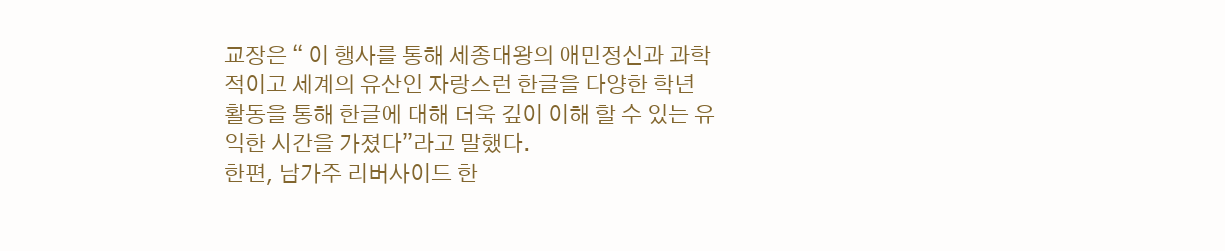교장은 “ 이 행사를 통해 세종대왕의 애민정신과 과학적이고 세계의 유산인 자랑스런 한글을 다양한 학년 활동을 통해 한글에 대해 더욱 깊이 이해 할 수 있는 유익한 시간을 가졌다”라고 말했다.
한편, 남가주 리버사이드 한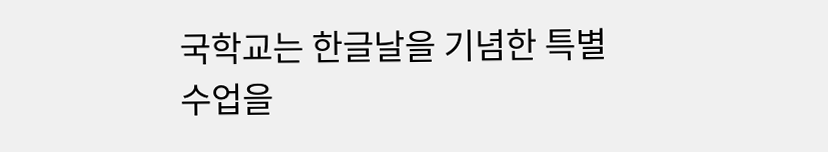국학교는 한글날을 기념한 특별수업을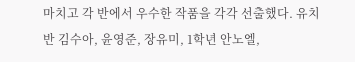마치고 각 반에서 우수한 작품을 각각 선출했다. 유치반 김수아, 윤영준, 장유미, 1학년 안노엘,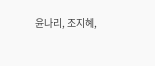윤나리, 조지혜,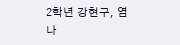2학년 강현구, 염나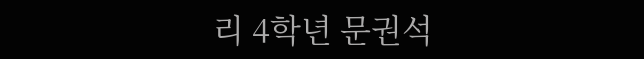리 4학년 문권석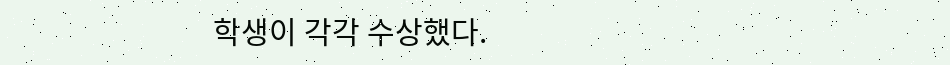학생이 각각 수상했다.